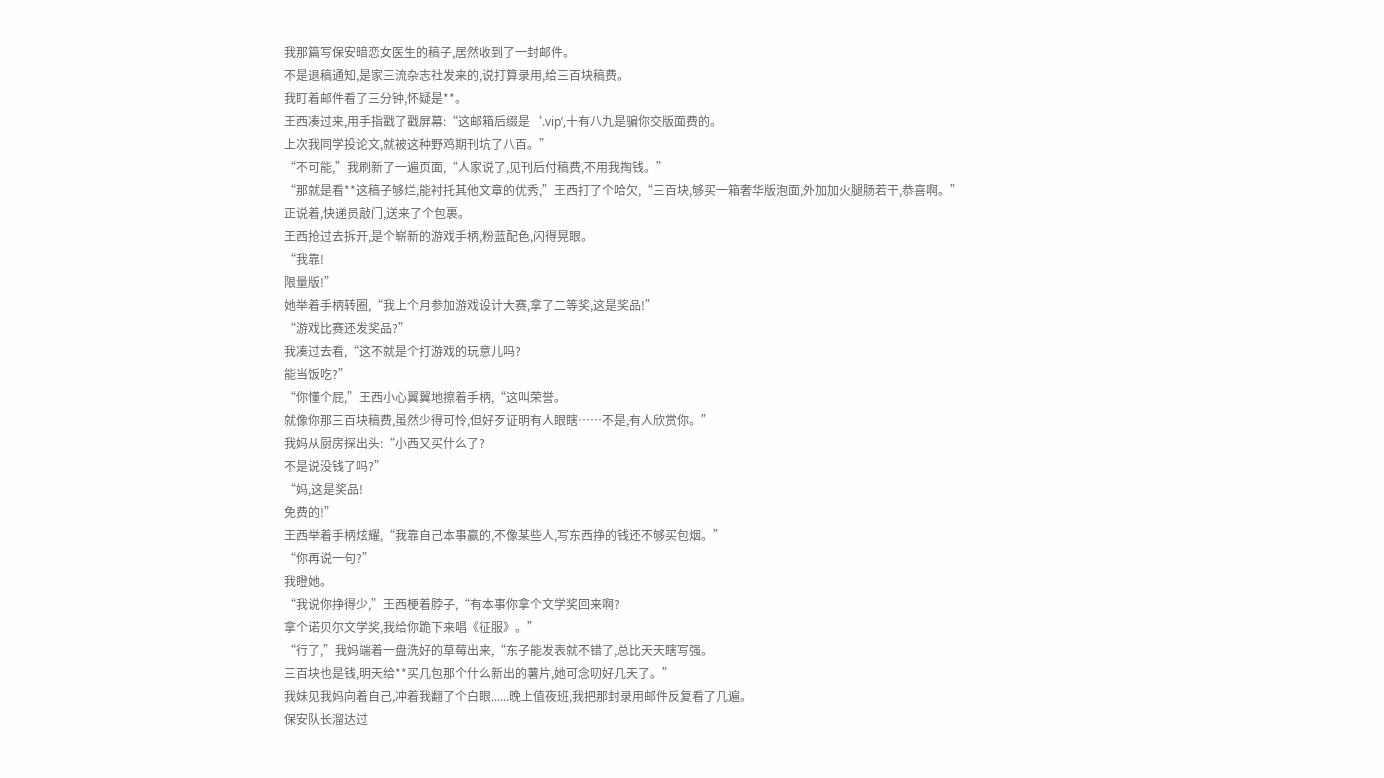我那篇写保安暗恋女医生的稿子,居然收到了一封邮件。
不是退稿通知,是家三流杂志社发来的,说打算录用,给三百块稿费。
我盯着邮件看了三分钟,怀疑是**。
王西凑过来,用手指戳了戳屏幕:“这邮箱后缀是‘.vip’,十有八九是骗你交版面费的。
上次我同学投论文,就被这种野鸡期刊坑了八百。”
“不可能,”我刷新了一遍页面,“人家说了,见刊后付稿费,不用我掏钱。”
“那就是看**这稿子够烂,能衬托其他文章的优秀,”王西打了个哈欠,“三百块,够买一箱奢华版泡面,外加加火腿肠若干,恭喜啊。”
正说着,快递员敲门,送来了个包裹。
王西抢过去拆开,是个崭新的游戏手柄,粉蓝配色,闪得晃眼。
“我靠!
限量版!”
她举着手柄转圈,“我上个月参加游戏设计大赛,拿了二等奖,这是奖品!”
“游戏比赛还发奖品?”
我凑过去看,“这不就是个打游戏的玩意儿吗?
能当饭吃?”
“你懂个屁,”王西小心翼翼地擦着手柄,“这叫荣誉。
就像你那三百块稿费,虽然少得可怜,但好歹证明有人眼瞎……不是,有人欣赏你。”
我妈从厨房探出头:“小西又买什么了?
不是说没钱了吗?”
“妈,这是奖品!
免费的!”
王西举着手柄炫耀,“我靠自己本事赢的,不像某些人,写东西挣的钱还不够买包烟。”
“你再说一句?”
我瞪她。
“我说你挣得少,”王西梗着脖子,“有本事你拿个文学奖回来啊?
拿个诺贝尔文学奖,我给你跪下来唱《征服》。”
“行了,”我妈端着一盘洗好的草莓出来,“东子能发表就不错了,总比天天瞎写强。
三百块也是钱,明天给**买几包那个什么新出的薯片,她可念叨好几天了。”
我妹见我妈向着自己,冲着我翻了个白眼......晚上值夜班,我把那封录用邮件反复看了几遍。
保安队长溜达过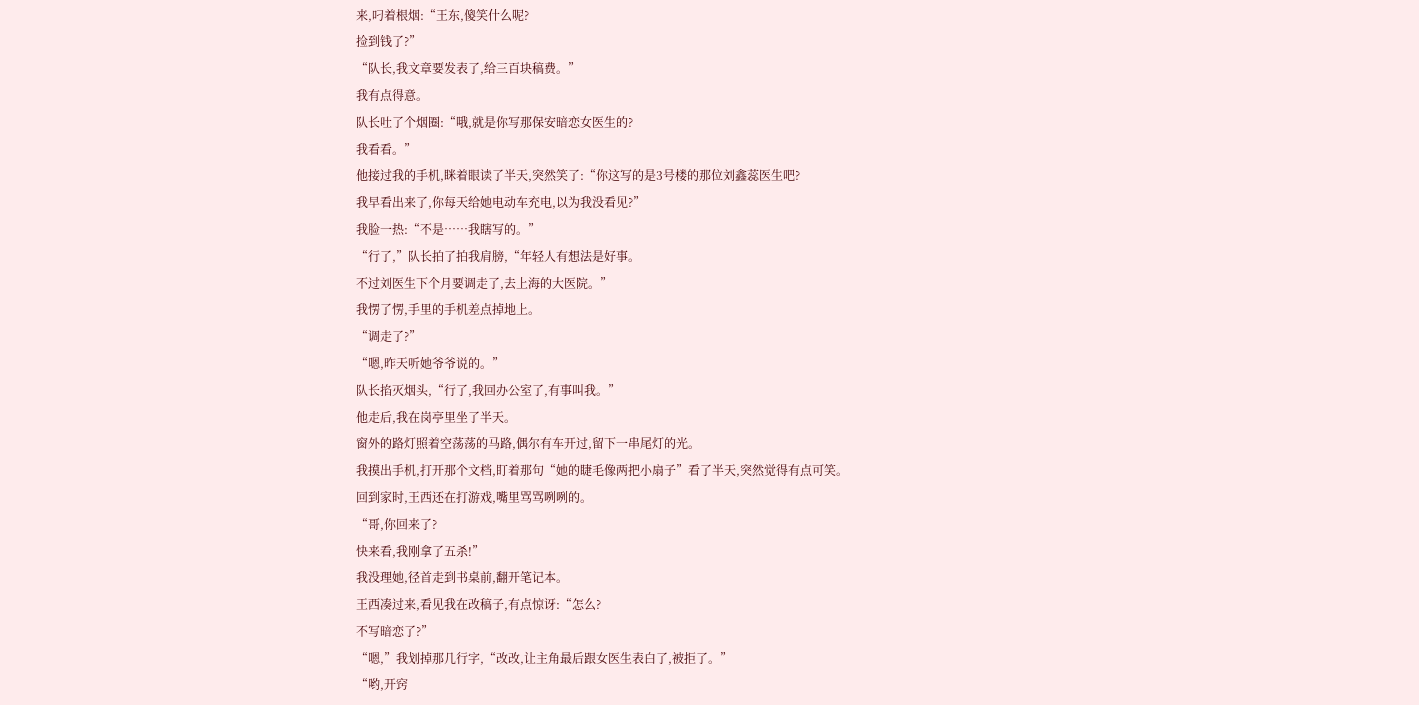来,叼着根烟:“王东,傻笑什么呢?
捡到钱了?”
“队长,我文章要发表了,给三百块稿费。”
我有点得意。
队长吐了个烟圈:“哦,就是你写那保安暗恋女医生的?
我看看。”
他接过我的手机,眯着眼读了半天,突然笑了:“你这写的是3号楼的那位刘鑫蕊医生吧?
我早看出来了,你每天给她电动车充电,以为我没看见?”
我脸一热:“不是……我瞎写的。”
“行了,”队长拍了拍我肩膀,“年轻人有想法是好事。
不过刘医生下个月要调走了,去上海的大医院。”
我愣了愣,手里的手机差点掉地上。
“调走了?”
“嗯,昨天听她爷爷说的。”
队长掐灭烟头,“行了,我回办公室了,有事叫我。”
他走后,我在岗亭里坐了半天。
窗外的路灯照着空荡荡的马路,偶尔有车开过,留下一串尾灯的光。
我摸出手机,打开那个文档,盯着那句“她的睫毛像两把小扇子”看了半天,突然觉得有点可笑。
回到家时,王西还在打游戏,嘴里骂骂咧咧的。
“哥,你回来了?
快来看,我刚拿了五杀!”
我没理她,径首走到书桌前,翻开笔记本。
王西凑过来,看见我在改稿子,有点惊讶:“怎么?
不写暗恋了?”
“嗯,”我划掉那几行字,“改改,让主角最后跟女医生表白了,被拒了。”
“哟,开窍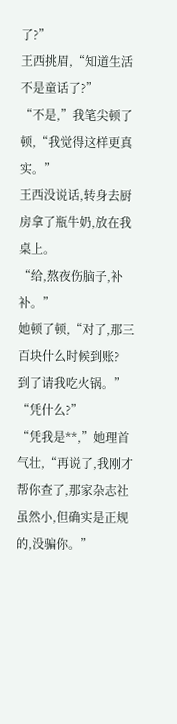了?”
王西挑眉,“知道生活不是童话了?”
“不是,”我笔尖顿了顿,“我觉得这样更真实。”
王西没说话,转身去厨房拿了瓶牛奶,放在我桌上。
“给,熬夜伤脑子,补补。”
她顿了顿,“对了,那三百块什么时候到账?
到了请我吃火锅。”
“凭什么?”
“凭我是**,”她理首气壮,“再说了,我刚才帮你查了,那家杂志社虽然小,但确实是正规的,没骗你。”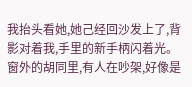我抬头看她,她己经回沙发上了,背影对着我,手里的新手柄闪着光。
窗外的胡同里,有人在吵架,好像是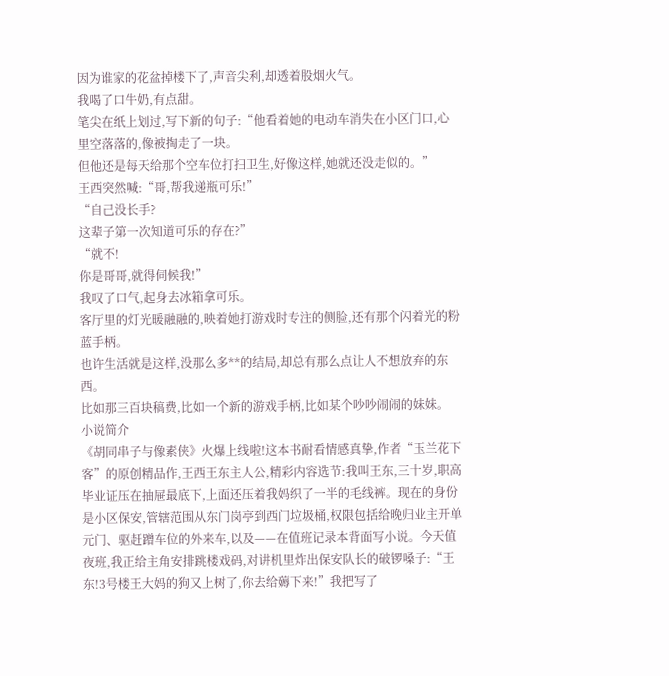因为谁家的花盆掉楼下了,声音尖利,却透着股烟火气。
我喝了口牛奶,有点甜。
笔尖在纸上划过,写下新的句子:“他看着她的电动车消失在小区门口,心里空落落的,像被掏走了一块。
但他还是每天给那个空车位打扫卫生,好像这样,她就还没走似的。”
王西突然喊:“哥,帮我递瓶可乐!”
“自己没长手?
这辈子第一次知道可乐的存在?”
“就不!
你是哥哥,就得伺候我!”
我叹了口气,起身去冰箱拿可乐。
客厅里的灯光暖融融的,映着她打游戏时专注的侧脸,还有那个闪着光的粉蓝手柄。
也许生活就是这样,没那么多**的结局,却总有那么点让人不想放弃的东西。
比如那三百块稿费,比如一个新的游戏手柄,比如某个吵吵闹闹的妹妹。
小说简介
《胡同串子与像素侠》火爆上线啦!这本书耐看情感真挚,作者“玉兰花下客”的原创精品作,王西王东主人公,精彩内容选节:我叫王东,三十岁,职高毕业证压在抽屉最底下,上面还压着我妈织了一半的毛线裤。现在的身份是小区保安,管辖范围从东门岗亭到西门垃圾桶,权限包括给晚归业主开单元门、驱赶蹭车位的外来车,以及——在值班记录本背面写小说。今天值夜班,我正给主角安排跳楼戏码,对讲机里炸出保安队长的破锣嗓子:“王东!3号楼王大妈的狗又上树了,你去给薅下来!”我把写了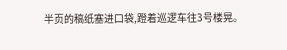半页的稿纸塞进口袋,蹬着巡逻车往3号楼晃。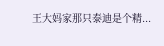王大妈家那只泰迪是个精...